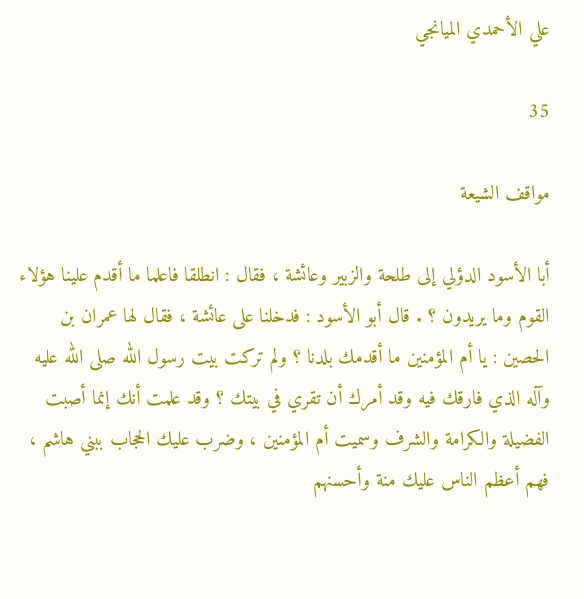علي الأحمدي الميانجي

35

مواقف الشيعة

أبا الأسود الدؤلي إلى طلحة والزبير وعائشة ، فقال : انطلقا فاعلما ما أقدم علينا هؤلاء القوم وما يريدون ؟ . قال أبو الأسود : فدخلنا على عائشة ، فقال لها عمران بن الحصين : يا أم المؤمنين ما أقدمك بلدنا ؟ ولم تركت بيت رسول الله صلى الله عليه وآله الذي فارقك فيه وقد أمرك أن تقري في بيتك ؟ وقد علمت أنك إنما أصبت الفضيلة والكرامة والشرف وسميت أم المؤمنين ، وضرب عليك الحجاب ببني هاشم ، فهم أعظم الناس عليك منة وأحسنهم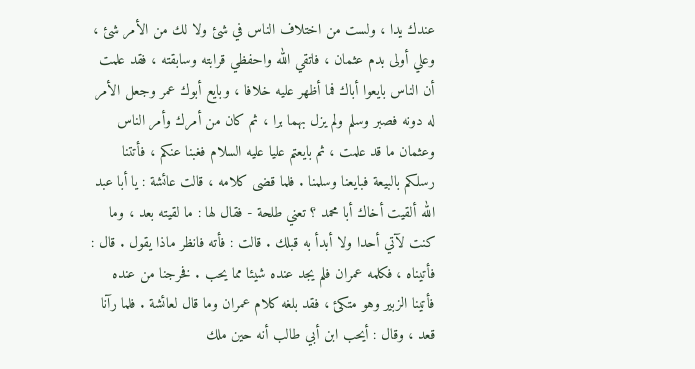عندك يدا ، ولست من اختلاف الناس في شئ ولا لك من الأمر شئ ، وعلي أولى بدم عثمان ، فاتقي الله واحفظي قرابته وسابقته ، فقد علمت أن الناس بايعوا أباك فما أظهر عليه خلافا ، وبايع أبوك عمر وجعل الأمر له دونه فصبر وسلم ولم يزل بهما برا ، ثم كان من أمرك وأمر الناس وعثمان ما قد علمت ، ثم بايعتم عليا عليه السلام فغبنا عنكم ، فأتتنا رسلكم بالبيعة فبايعنا وسلمنا . فلما قضى كلامه ، قالت عائشة : يا أبا عبد الله ألقيت أخاك أبا محمد ؟ تعني طلحة - فقال لها : ما لقيته بعد ، وما كنت لآتي أحدا ولا أبدأ به قبلك . قالت : فأته فانظر ماذا يقول . قال : فأتيناه ، فكلمه عمران فلم يجد عنده شيئا مما يحب . فخرجنا من عنده فأتينا الزبير وهو متكئ ، فقد بلغه كلام عمران وما قال لعائشة . فلما رآنا قعد ، وقال : أيحب ابن أبي طالب أنه حين ملك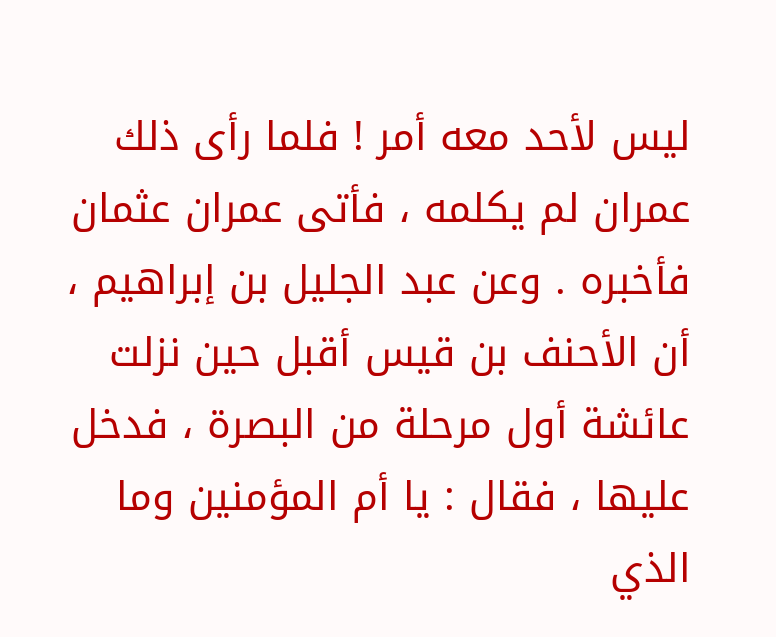ليس لأحد معه أمر ! فلما رأى ذلك عمران لم يكلمه ، فأتى عمران عثمان فأخبره . وعن عبد الجليل بن إبراهيم ، أن الأحنف بن قيس أقبل حين نزلت عائشة أول مرحلة من البصرة ، فدخل عليها ، فقال : يا أم المؤمنين وما الذي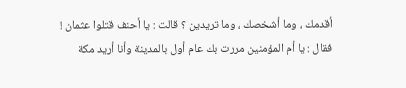أقدمك ، وما أشخصك ، وما تريدين ؟ قالت : يا أحنف قتلوا عثمان ! فقال : يا أم المؤمنين مررت بك عام أول بالمدينة وأنا أريد مكة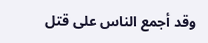وقد أجمع الناس على قتل